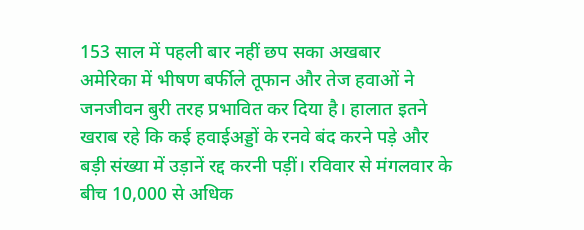153 साल में पहली बार नहीं छप सका अखबार
अमेरिका में भीषण बर्फीले तूफान और तेज हवाओं ने जनजीवन बुरी तरह प्रभावित कर दिया है। हालात इतने खराब रहे कि कई हवाईअड्डों के रनवे बंद करने पड़े और बड़ी संख्या में उड़ानें रद्द करनी पड़ीं। रविवार से मंगलवार के बीच 10,000 से अधिक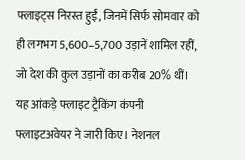फ्लाइट्स निरस्त हुईं, जिनमें सिर्फ सोमवार को ही लगभग 5,600–5,700 उड़ानें शामिल रहीं, जो देश की कुल उड़ानों का करीब 20% थीं। यह आंकड़े फ्लाइट ट्रैकिंग कंपनी फ्लाइटअवेयर ने जारी किए। नेशनल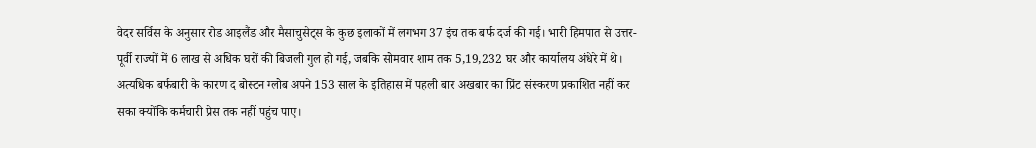वेदर सर्विस के अनुसार रोड आइलैंड और मैसाचुसेट्स के कुछ इलाकों में लगभग 37 इंच तक बर्फ दर्ज की गई। भारी हिमपात से उत्तर-पूर्वी राज्यों में 6 लाख से अधिक घरों की बिजली गुल हो गई, जबकि सोमवार शाम तक 5,19,232 घर और कार्यालय अंधेरे में थे। अत्यधिक बर्फबारी के कारण द बोस्टन ग्लोब अपने 153 साल के इतिहास में पहली बार अखबार का प्रिंट संस्करण प्रकाशित नहीं कर सका क्योंकि कर्मचारी प्रेस तक नहीं पहुंच पाए।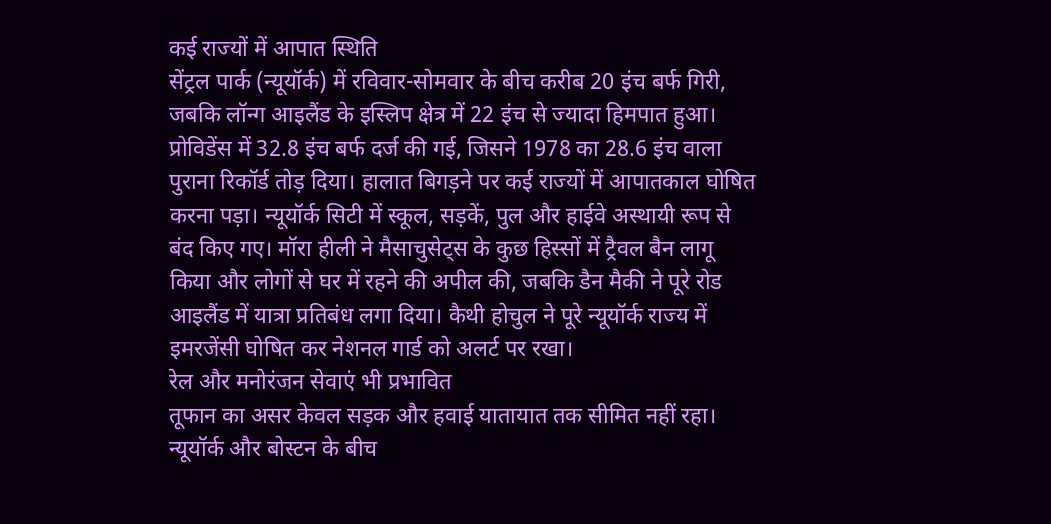कई राज्यों में आपात स्थिति
सेंट्रल पार्क (न्यूयॉर्क) में रविवार-सोमवार के बीच करीब 20 इंच बर्फ गिरी, जबकि लॉन्ग आइलैंड के इस्लिप क्षेत्र में 22 इंच से ज्यादा हिमपात हुआ। प्रोविडेंस में 32.8 इंच बर्फ दर्ज की गई, जिसने 1978 का 28.6 इंच वाला पुराना रिकॉर्ड तोड़ दिया। हालात बिगड़ने पर कई राज्यों में आपातकाल घोषित करना पड़ा। न्यूयॉर्क सिटी में स्कूल, सड़कें, पुल और हाईवे अस्थायी रूप से बंद किए गए। मॉरा हीली ने मैसाचुसेट्स के कुछ हिस्सों में ट्रैवल बैन लागू किया और लोगों से घर में रहने की अपील की, जबकि डैन मैकी ने पूरे रोड आइलैंड में यात्रा प्रतिबंध लगा दिया। कैथी होचुल ने पूरे न्यूयॉर्क राज्य में इमरजेंसी घोषित कर नेशनल गार्ड को अलर्ट पर रखा।
रेल और मनोरंजन सेवाएं भी प्रभावित
तूफान का असर केवल सड़क और हवाई यातायात तक सीमित नहीं रहा। न्यूयॉर्क और बोस्टन के बीच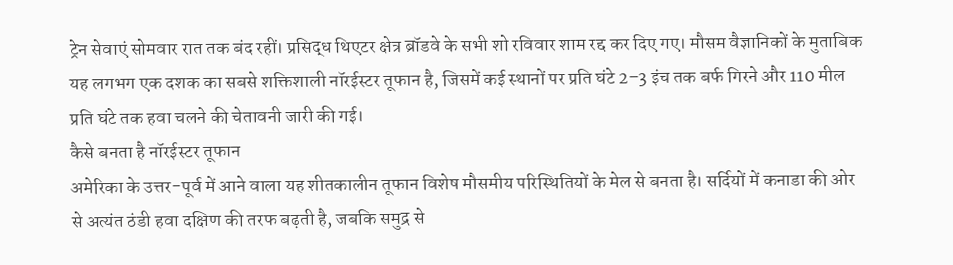ट्रेन सेवाएं सोमवार रात तक बंद रहीं। प्रसिद्ध थिएटर क्षेत्र ब्रॉडवे के सभी शो रविवार शाम रद्द कर दिए गए। मौसम वैज्ञानिकों के मुताबिक यह लगभग एक दशक का सबसे शक्तिशाली नॉरईस्टर तूफान है, जिसमें कई स्थानों पर प्रति घंटे 2–3 इंच तक बर्फ गिरने और 110 मील प्रति घंटे तक हवा चलने की चेतावनी जारी की गई।
कैसे बनता है नॉरईस्टर तूफान
अमेरिका के उत्तर-पूर्व में आने वाला यह शीतकालीन तूफान विशेष मौसमीय परिस्थितियों के मेल से बनता है। सर्दियों में कनाडा की ओर से अत्यंत ठंडी हवा दक्षिण की तरफ बढ़ती है, जबकि समुद्र से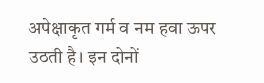अपेक्षाकृत गर्म व नम हवा ऊपर उठती है। इन दोनों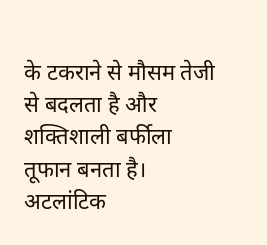के टकराने से मौसम तेजी से बदलता है और शक्तिशाली बर्फीला तूफान बनता है। अटलांटिक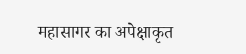महासागर का अपेक्षाकृत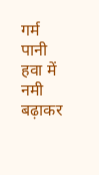गर्म पानी हवा में नमी बढ़ाकर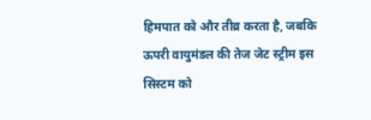हिमपात को और तीव्र करता है, जबकि ऊपरी वायुमंडल की तेज जेट स्ट्रीम इस सिस्टम को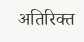अतिरिक्त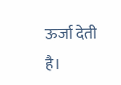ऊर्जा देती है।